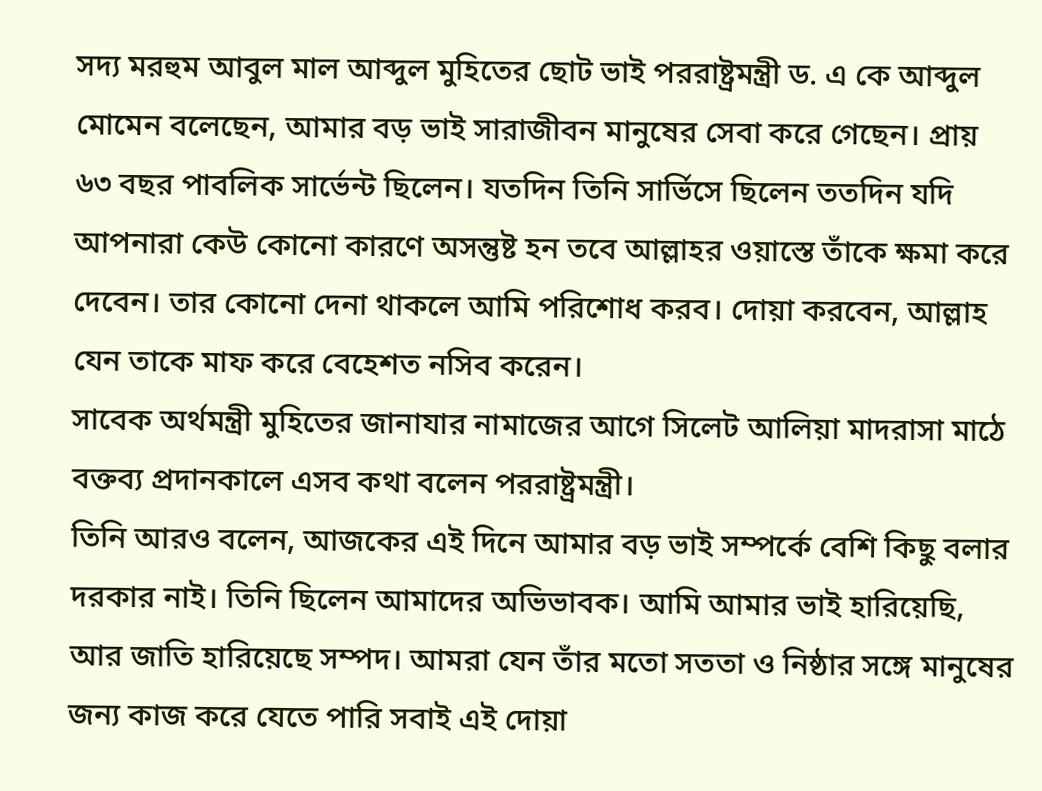সদ্য মরহুম আবুল মাল আব্দুল মুহিতের ছোট ভাই পররাষ্ট্রমন্ত্রী ড. এ কে আব্দুল মোমেন বলেছেন, আমার বড় ভাই সারাজীবন মানুষের সেবা করে গেছেন। প্রায় ৬৩ বছর পাবলিক সার্ভেন্ট ছিলেন। যতদিন তিনি সার্ভিসে ছিলেন ততদিন যদি আপনারা কেউ কোনো কারণে অসন্তুষ্ট হন তবে আল্লাহর ওয়াস্তে তাঁকে ক্ষমা করে দেবেন। তার কোনো দেনা থাকলে আমি পরিশোধ করব। দোয়া করবেন, আল্লাহ যেন তাকে মাফ করে বেহেশত নসিব করেন।
সাবেক অর্থমন্ত্রী মুহিতের জানাযার নামাজের আগে সিলেট আলিয়া মাদরাসা মাঠে বক্তব্য প্রদানকালে এসব কথা বলেন পররাষ্ট্রমন্ত্রী।
তিনি আরও বলেন, আজকের এই দিনে আমার বড় ভাই সম্পর্কে বেশি কিছু বলার দরকার নাই। তিনি ছিলেন আমাদের অভিভাবক। আমি আমার ভাই হারিয়েছি, আর জাতি হারিয়েছে সম্পদ। আমরা যেন তাঁর মতো সততা ও নিষ্ঠার সঙ্গে মানুষের জন্য কাজ করে যেতে পারি সবাই এই দোয়া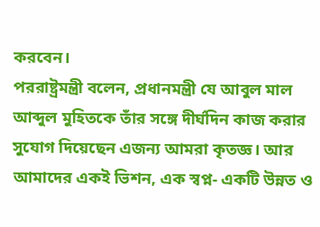করবেন।
পররাষ্ট্রমন্ত্রী বলেন, প্রধানমন্ত্রী যে আবুল মাল আব্দুল মুহিতকে তাঁর সঙ্গে দীর্ঘদিন কাজ করার সুযোগ দিয়েছেন এজন্য আমরা কৃতজ্ঞ। আর আমাদের একই ভিশন, এক স্বপ্ন- একটি উন্নত ও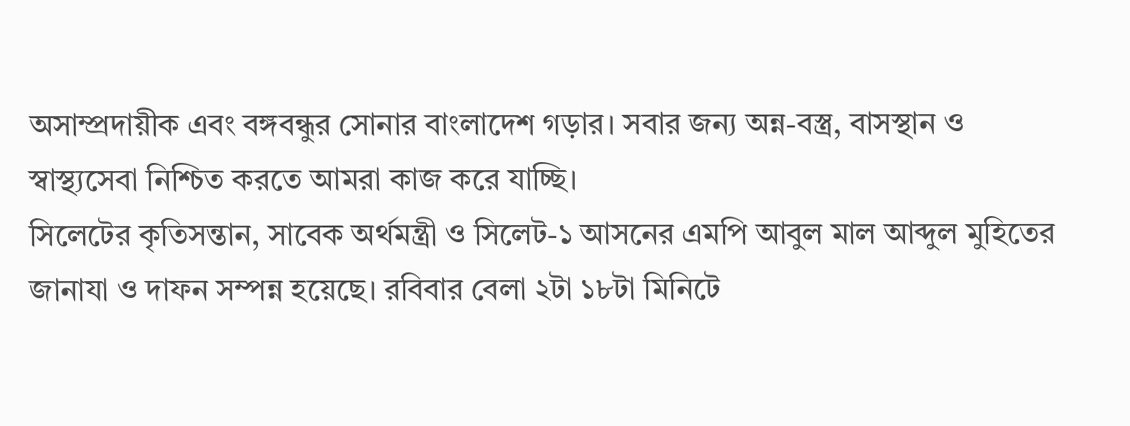অসাম্প্রদায়ীক এবং বঙ্গবন্ধুর সোনার বাংলাদেশ গড়ার। সবার জন্য অন্ন-বস্ত্র, বাসস্থান ও স্বাস্থ্যসেবা নিশ্চিত করতে আমরা কাজ করে যাচ্ছি।
সিলেটের কৃতিসন্তান, সাবেক অর্থমন্ত্রী ও সিলেট-১ আসনের এমপি আবুল মাল আব্দুল মুহিতের জানাযা ও দাফন সম্পন্ন হয়েছে। রবিবার বেলা ২টা ১৮টা মিনিটে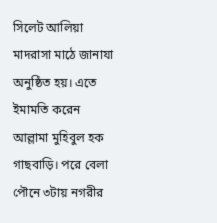সিলেট আলিয়া মাদরাসা মাঠে জানাযা অনুষ্ঠিত হয়। এতে ইমামতি করেন আল্লামা মুহিবুল হক গাছবাড়ি। পরে বেলা পৌনে ৩টায় নগরীর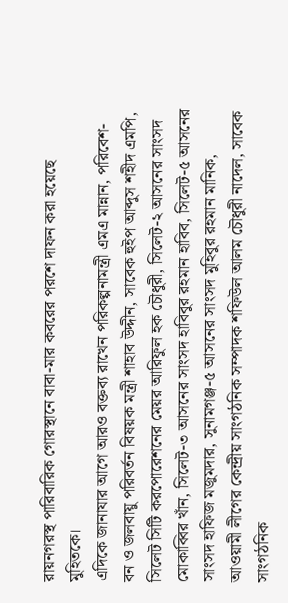রায়নগরস্থ পারিবারিক গোরস্থানে বাবা-মার কবরের পরশে দাফন করা হয়েছে মুহিতকে।
এদিকে জানাযার আগে আরও বক্তব্য রাখেন পরিকল্পনামন্ত্রী এমএ মান্নান, পরিবেশ- বন ও জলবায়ু পরিবর্তন বিষয়ক মন্ত্রী শাহাব উদ্দীন, সাবেক হুইপ আব্দুস শহীদ এমপি, সিলেট সিটি করপোরেশনের মেয়র আরিফুল হক চৌধুরী, সিলেট-২ আসনের সাংসদ মোকাব্বির খাঁন, সিলেট-৩ আসনের সাংসদ হাবিবুর রহমান হাবিব, সিলেট-৫ আসনের সাংসদ হাফিজ মজুমদার, সুনামগঞ্জ-৫ আসনের সাংসদ মুহিবুর রহমান মানিক, আওয়ামী লীগের কেন্দ্রীয় সাংগঠনিক সম্পাদক শফিউল আলম চৌধুরী নাদেল, সাবেক সাংগঠনিক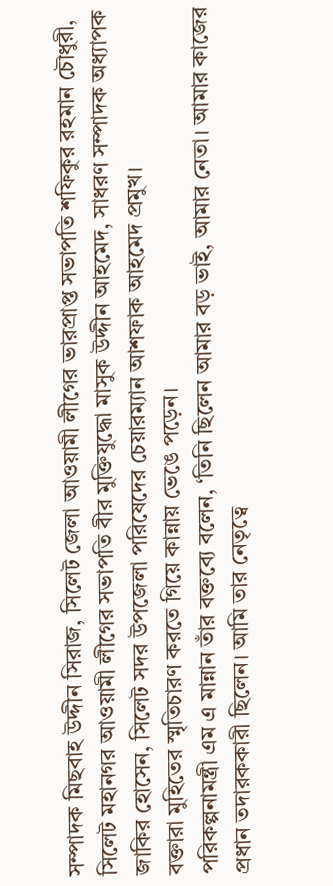সম্পাদক মিছবাহ উদ্দীন সিরাজ, সিলেট জেলা আওয়ামী লীগের ভারপ্রাপ্ত সভাপতি শফিকুর রহমান চৌধুরী, সিলেট মহানগর আওয়ামী লীগের সভাপতি বীর মুক্তিযুদ্ধো মাসুক উদ্দীন আহমেদ, সাধরণ সম্পাদক অধ্যাপক জাকির হোসেন, সিলেট সদর উপজেলা পরিষেদের চেয়ারম্যান আশফাক আহমেদ প্রমুখ।
বক্তারা মুহিতের স্মৃতিচারণ করতে গিয়ে কান্নায় ভেঙে পড়েন।
পরিকল্পনামন্ত্রী এম এ মান্নান তাঁর বক্তব্যে বলেন, ‘তিনি ছিলেন আমার বড় ভাই, আমার নেতা। আমার কাজের প্রধান তদারককারী ছিলেন। আমি তার নেতৃত্বে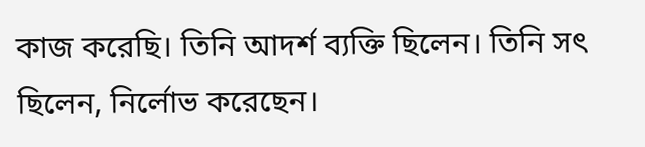কাজ করেছি। তিনি আদর্শ ব্যক্তি ছিলেন। তিনি সৎ ছিলেন, নির্লোভ করেছেন।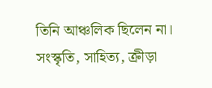তিনি আঞ্চলিক ছিলেন না। সংস্কৃতি, সাহিত্য, ক্রীড়া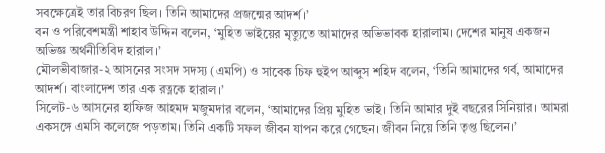সবক্ষেত্রেই তার বিচরণ ছিল। তিনি আমাদের প্রজন্মের আদর্শ।’
বন ও পরিবেশমন্ত্রী শাহাব উদ্দিন বলেন, ‘মুহিত ভাইয়ের মৃত্যুতে আমাদের অভিভাবক হারালাম। দেশের মানুষ একজন অভিজ্ঞ অর্থনীতিবিদ হারাল।’
মৌলভীবাজার-২ আসনের সংসদ সদস্য (এমপি) ও সাবেক চিফ হুইপ আব্দুস শহিদ বলেন, ‘তিনি আমাদের গর্ব, আমাদের আদর্শ। বাংলাদেশ তার এক রত্নকে হারাল।’
সিলেট-৬ আসনের হাফিজ আহমদ মজুমদার বলেন, ‘আমাদের প্রিয় মুহিত ভাই। তিনি আমার দুই বছরের সিনিয়ার। আমরা একসঙ্গে এমসি কলেজে পড়তাম। তিনি একটি সফল জীবন যাপন করে গেছেন। জীবন নিয়ে তিনি তৃপ্ত ছিলেন।’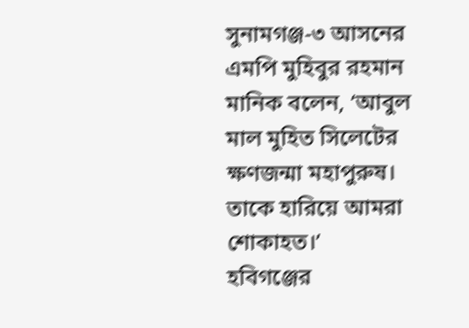সুনামগঞ্জ-৩ আসনের এমপি মুহিবুর রহমান মানিক বলেন, ‘আবুল মাল মুহিত সিলেটের ক্ষণজন্মা মহাপুরুষ। তাকে হারিয়ে আমরা শোকাহত।’
হবিগঞ্জের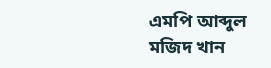এমপি আব্দুল মজিদ খান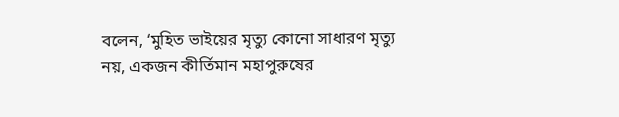বলেন, ‘মুহিত ভাইয়ের মৃত্যু কোনো সাধারণ মৃত্যু নয়, একজন কীর্তিমান মহাপুরুষের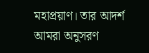মহাপ্রয়াণ। তার আদর্শ আমরা অনুসরণ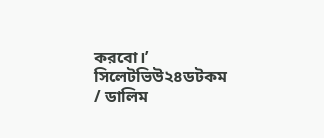করবো।’
সিলেটভিউ২৪ডটকম / ডালিম